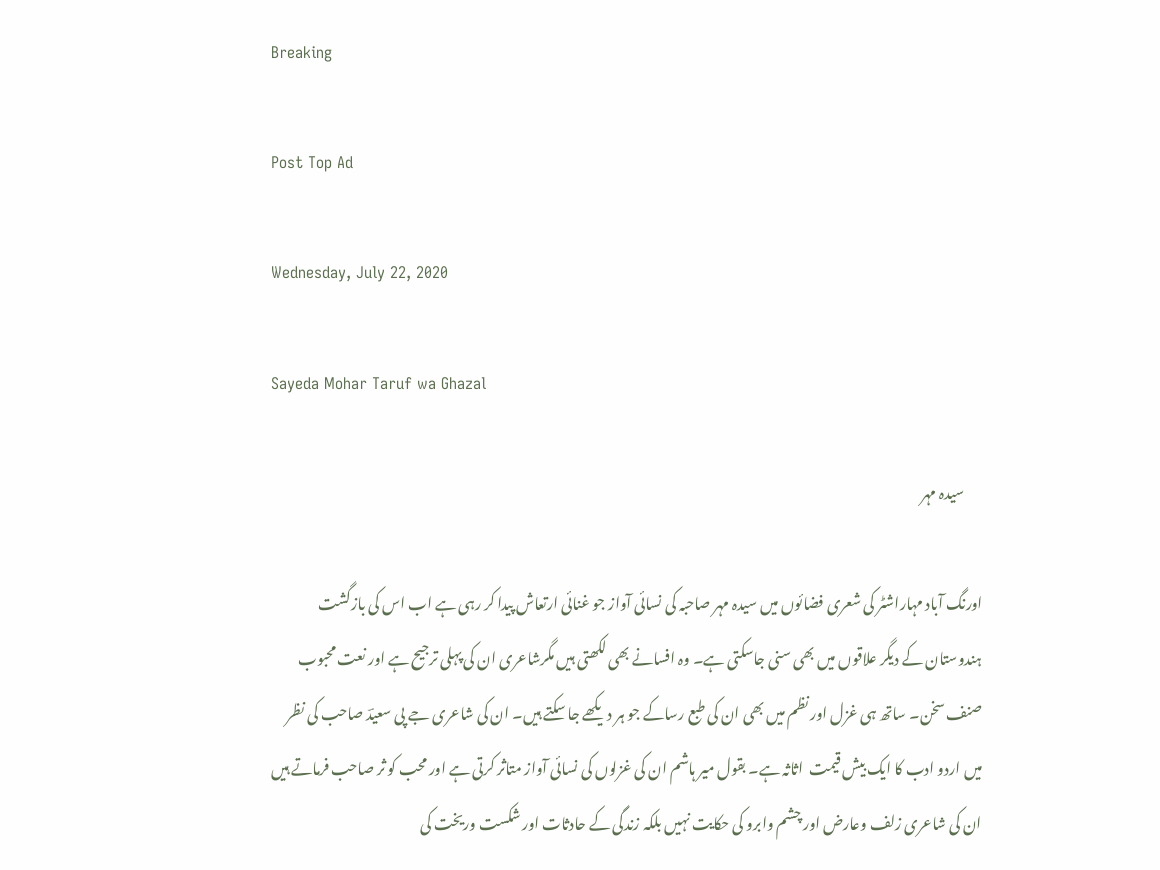Breaking

Post Top Ad

Wednesday, July 22, 2020

Sayeda Mohar Taruf wa Ghazal

      سیدہ مہر

اورنگ آباد مہاراشٹر کی شعری فضائوں میں سیدہ مہر صاحبہ کی نسائی آواز جو غنائی ارتعاش پیدا کر رہی ہے اب اس کی بازگشت ہندوستان کے دیگر علاقوں میں بھی سنی جاسکتی ہے۔ وہ افسانے بھی لکھتی ہیں مگرشاعری ان کی پہلی ترجیح ہے اور نعت محبوب صنف سخن۔ ساتھ ہی غزل اور نظم میں بھی ان کی طبع رساکے جو ہر دیکھے جا سکتے ہیں۔ ان کی شاعری جے پی سعیدؔ صاحب کی نظر میں اردو ادب کا ایک بیش قیمت  اثاثہ ہے۔ بقول میر ہاشم ان کی غزلوں کی نسائی آواز متاثر کرتی ہے اور محب کو ثر صاحب فرماتے ہیں ان کی شاعری زلف وعارض اور چشم وابرو کی حکایت نہیں بلکہ زندگی کے حادثات اور شکست وریخت کی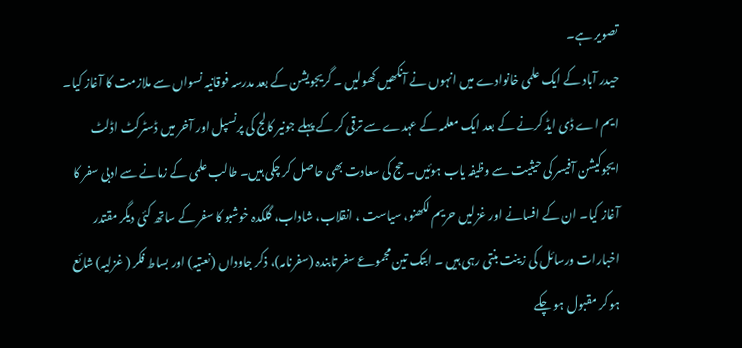تصویر ہے۔
حیدر آباد کے ایک علمی خانوادے میں انہوں نے آنکھیں کھولیں ۔ گریجویشن کے بعد مدرسہ فوقانیہ نسواں سے ملازمت کا آغاز کیا۔ ایم اے ڈی ایڈ کرنے کے بعد ایک معلمہ کے عہدے سے ترقی کر کے پہلے جونیر کالج کی پرنسپل اور آخر میں ڈسٹرکٹ اڈلٹ ایجوکیشن آفیسر کی حیثیت سے وظیفہ یاب ہوئیں۔ حج کی سعادت بھی حاصل کر چکی ہیں۔ طالب علمی کے زمانے سے ادبی سفر کا آغاز کیا۔ ان کے افسانے اور غزلیں حریم لکھنو، سیاست ، انقلاب، شاداب، گلکدہ خوشبو کا سفر کے ساتھ کئی دیگر مقتدر اخبارات ورسائل کی زینت بنتی رہی ہیں ۔ ابتک تین مجموعے سفر تابندہ (سفرنامہ)، ذکر جاوداں (نعتیہ) اور بساط فکر ( غزلیہ) شائع ہو کر مقبول ہو چکے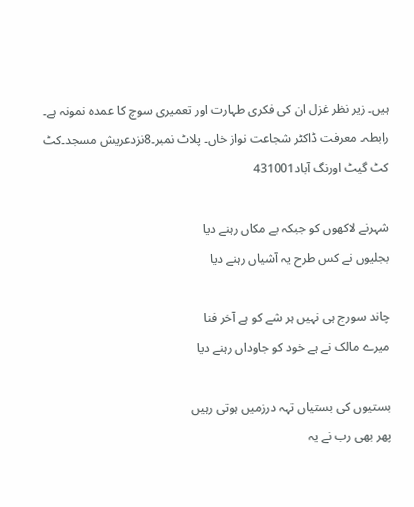ہیں۔ زیر نظر غزل ان کی فکری طہارت اور تعمیری سوچ کا عمدہ نمونہ ہے۔
رابطہ۔ معرفت ڈاکٹر شجاعت نواز خاں۔ پلاٹ نمبر۔8نزدعریش مسجد۔کٹ کٹ گیٹ اورنگ آباد431001

شہرنے لاکھوں کو جبکہ بے مکاں رہنے دیا
بجلیوں نے کس طرح یہ آشیاں رہنے دیا

چاند سورج ہی نہیں ہر شے کو ہے آخر فنا
میرے مالک نے ہے خود کو جاوداں رہنے دیا

بستیوں کی بستیاں تہہ درزمیں ہوتی رہیں
پھر بھی رب نے یہ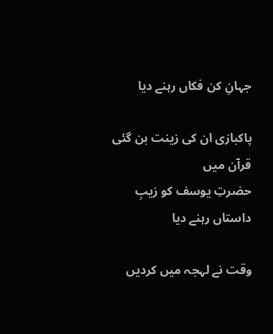جہانِ کن فکاں رہنے دیا

پاکبازی ان کی زینت بن گئی قرآن میں
حضرتِ یوسف کو زیبِ داستاں رہنے دیا

وقت نے لہجہ میں کردیں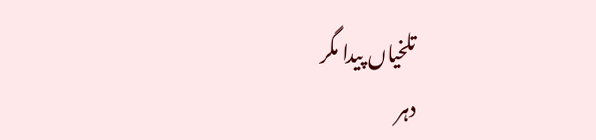تلخیاں پیدا مگر
دہر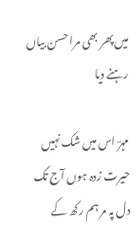میں پھر بھی مرا حسن بیاں رہنے دیا

مہرؔ اس میں شک نہیں حیرت زدہ ہوں آج تک
دل پہ مر ہم رکھ کے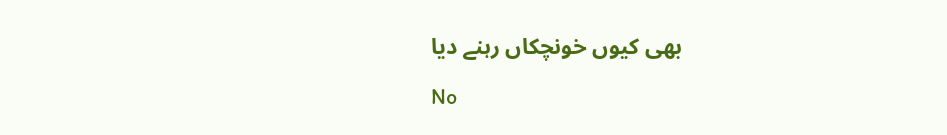بھی کیوں خونچکاں رہنے دیا

No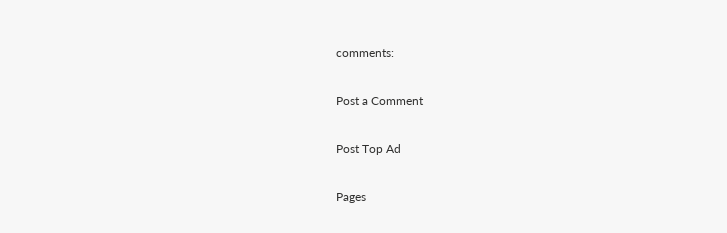comments:

Post a Comment

Post Top Ad

Pages